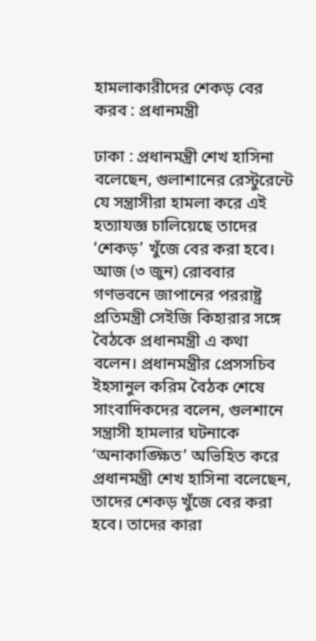হামলাকারীদের শেকড় বের করব : প্রধানমন্ত্রী

ঢাকা : প্রধানমন্ত্রী শেখ হাসিনা বলেছেন, গুলাশানের রেস্টুরেন্টে যে সন্ত্রাসীরা হামলা করে এই হত্যাযজ্ঞ চালিয়েছে তাদের ‘শেকড়’ খুঁজে বের করা হবে। আজ (৩ জুন) রোববার গণভবনে জাপানের পররাষ্ট্র প্রতিমন্ত্রী সেইজি কিহারার সঙ্গে বৈঠকে প্রধানমন্ত্রী এ কথা বলেন। প্রধানমন্ত্রীর প্রেসসচিব ইহসানুল করিম বৈঠক শেষে সাংবাদিকদের বলেন, গুলশানে সন্ত্রাসী হামলার ঘটনাকে ‘অনাকাঙ্ক্ষিত’ অভিহিত করে প্রধানমন্ত্রী শেখ হাসিনা বলেছেন, তাদের শেকড় খুঁজে বের করা হবে। তাদের কারা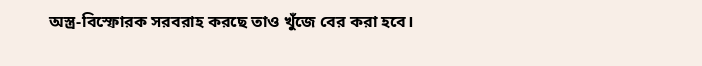অস্ত্র-বিস্ফোরক সরবরাহ করছে তাও খুঁজে বের করা হবে।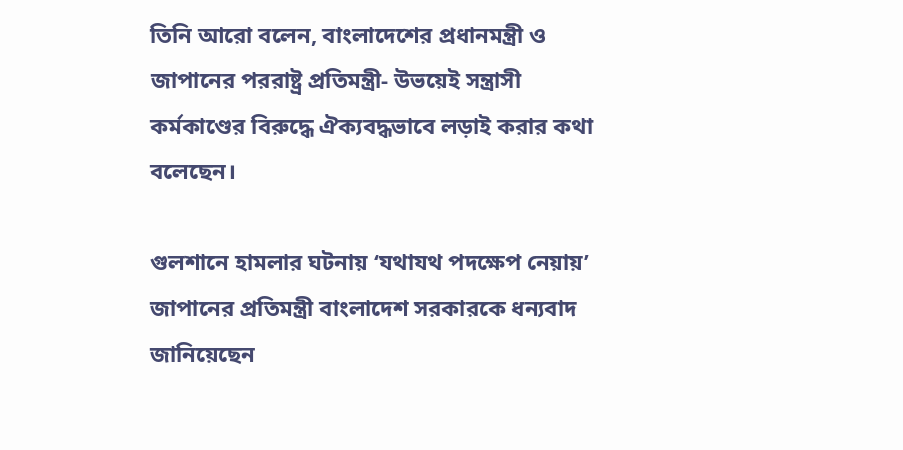তিনি আরো বলেন, বাংলাদেশের প্রধানমন্ত্রী ও জাপানের পররাষ্ট্র প্রতিমন্ত্রী- উভয়েই সন্ত্রাসী কর্মকাণ্ডের বিরুদ্ধে ঐক্যবদ্ধভাবে লড়াই করার কথা বলেছেন।

গুলশানে হামলার ঘটনায় ‘যথাযথ পদক্ষেপ নেয়ায়’ জাপানের প্রতিমন্ত্রী বাংলাদেশ সরকারকে ধন্যবাদ জানিয়েছেন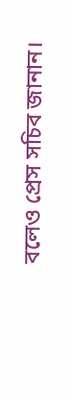বলেও প্রেস সচিব জানান।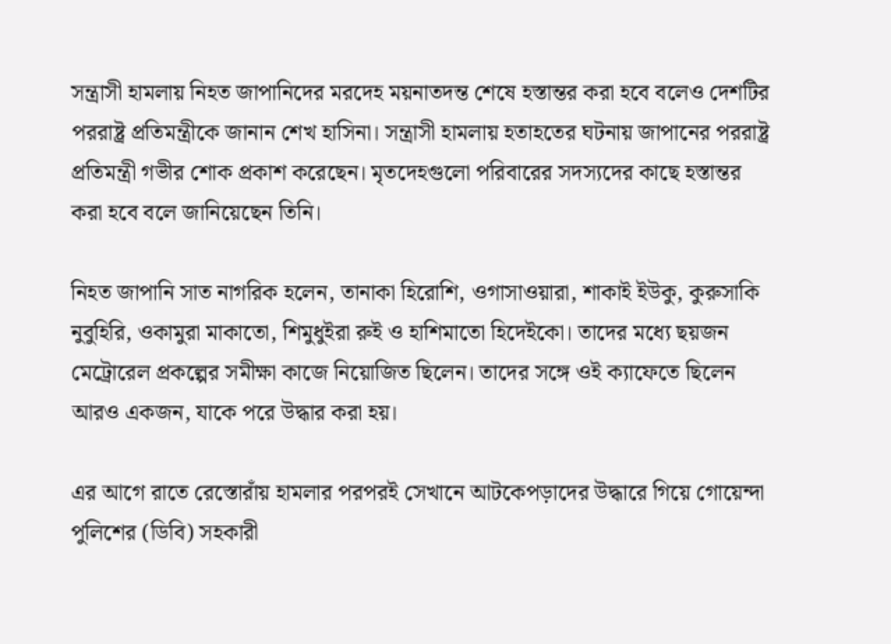সন্ত্রাসী হামলায় নিহত জাপানিদের মরদেহ ময়নাতদন্ত শেষে হস্তান্তর করা হবে বলেও দেশটির পররাষ্ট্র প্রতিমন্ত্রীকে জানান শেখ হাসিনা। সন্ত্রাসী হামলায় হতাহতের ঘটনায় জাপানের পররাষ্ট্র প্রতিমন্ত্রী গভীর শোক প্রকাশ করেছেন। মৃতদেহগুলো পরিবারের সদস্যদের কাছে হস্তান্তর করা হবে বলে জানিয়েছেন তিনি।

নিহত জাপানি সাত নাগরিক হলেন, তানাকা হিরোশি, ওগাসাওয়ারা, শাকাই ইউকু, কুরুসাকি নুবুহিরি, ওকামুরা মাকাতো, শিমুধুইরা রুই ও হাশিমাতো হিদেইকো। তাদের মধ্যে ছয়জন মেট্রোরেল প্রকল্পের সমীক্ষা কাজে নিয়োজিত ছিলেন। তাদের সঙ্গে ওই ক্যাফেতে ছিলেন আরও একজন, যাকে পরে উদ্ধার করা হয়।

এর আগে রাতে রেস্তোরাঁয় হামলার পরপরই সেখানে আটকেপড়াদের উদ্ধারে গিয়ে গোয়েন্দা পুলিশের (ডিবি) সহকারী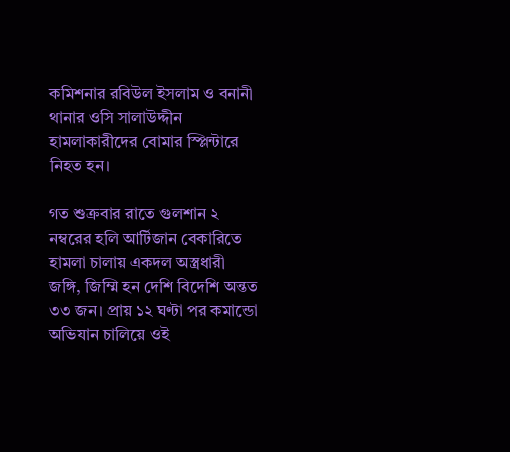কমিশনার রবিউল ইসলাম ও বনানী থানার ওসি সালাউদ্দীন হামলাকারীদের বোমার স্প্লিন্টারে নিহত হন।

গত শুক্রবার রাতে গুলশান ২ নম্বরের হলি আর্টিজান বেকারিতে হামলা চালায় একদল অস্ত্রধারী জঙ্গি, জিম্মি হন দেশি বিদেশি অন্তত ৩৩ জন। প্রায় ১২ ঘণ্টা পর কমান্ডো অভিযান চালিয়ে ওই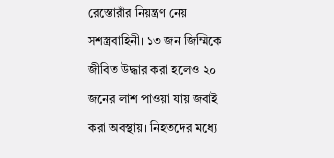রেস্তোরাঁর নিয়ন্ত্রণ নেয় সশস্ত্রবাহিনী। ১৩ জন জিম্মিকে জীবিত উদ্ধার করা হলেও ২০ জনের লাশ পাওয়া যায় জবাই করা অবস্থায়। নিহতদের মধ্যে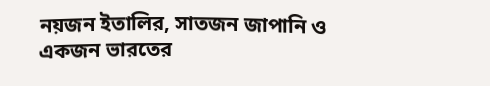নয়জন ইতালির, সাতজন জাপানি ও একজন ভারতের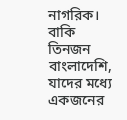নাগরিক। বাকি তিনজন বাংলাদেশি, যাদের মধ্যে একজনের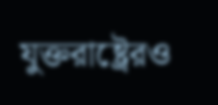যুক্তরাষ্ট্রেরও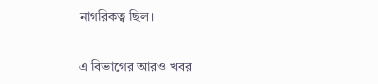নাগরিকত্ব ছিল।

এ বিভাগের আরও খবর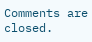Comments are closed.